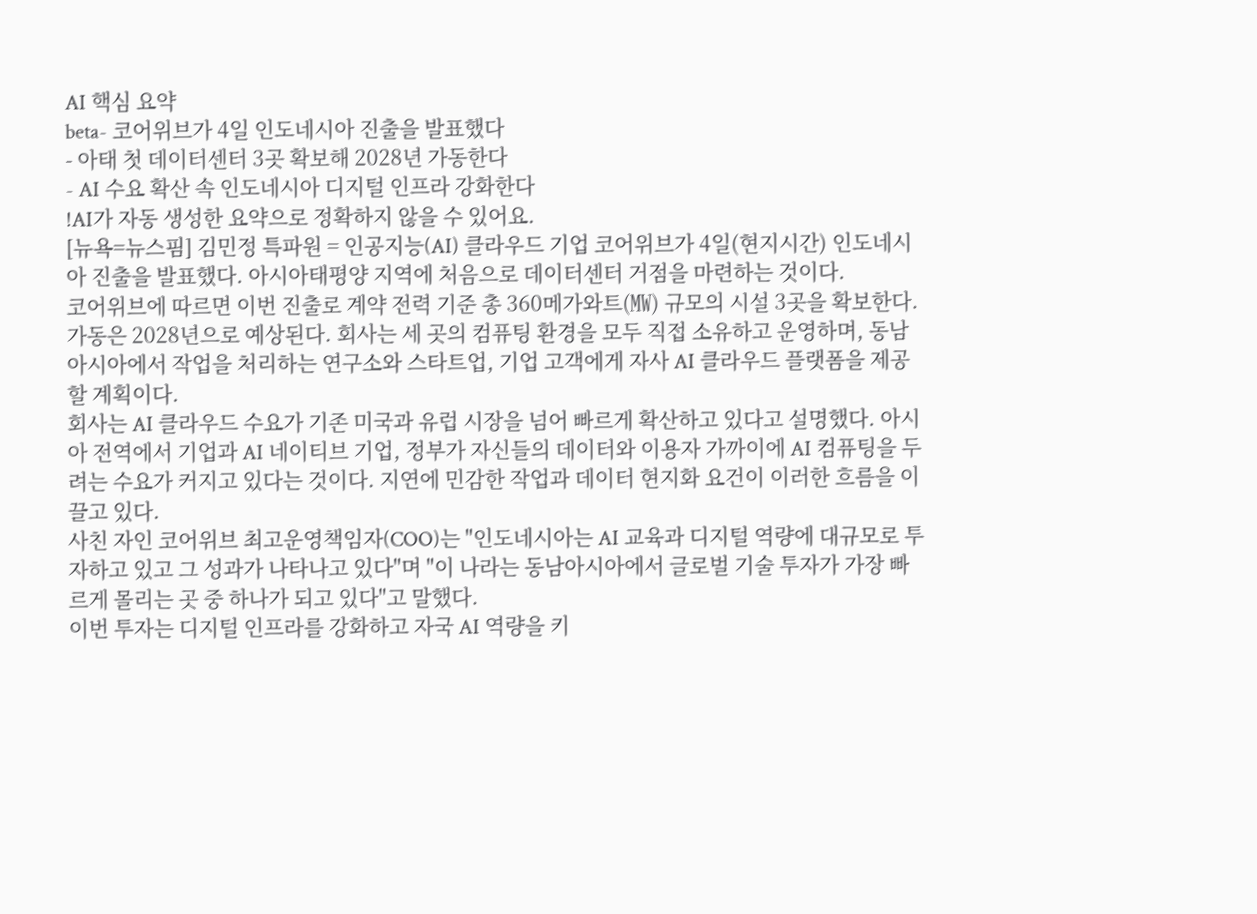AI 핵심 요약
beta- 코어위브가 4일 인도네시아 진출을 발표했다
- 아태 첫 데이터센터 3곳 확보해 2028년 가동한다
- AI 수요 확산 속 인도네시아 디지털 인프라 강화한다
!AI가 자동 생성한 요약으로 정확하지 않을 수 있어요.
[뉴욕=뉴스핌] 김민정 특파원 = 인공지능(AI) 클라우드 기업 코어위브가 4일(현지시간) 인도네시아 진출을 발표했다. 아시아태평양 지역에 처음으로 데이터센터 거점을 마련하는 것이다.
코어위브에 따르면 이번 진출로 계약 전력 기준 총 360메가와트(㎿) 규모의 시설 3곳을 확보한다. 가동은 2028년으로 예상된다. 회사는 세 곳의 컴퓨팅 환경을 모두 직접 소유하고 운영하며, 동남아시아에서 작업을 처리하는 연구소와 스타트업, 기업 고객에게 자사 AI 클라우드 플랫폼을 제공할 계획이다.
회사는 AI 클라우드 수요가 기존 미국과 유럽 시장을 넘어 빠르게 확산하고 있다고 설명했다. 아시아 전역에서 기업과 AI 네이티브 기업, 정부가 자신들의 데이터와 이용자 가까이에 AI 컴퓨팅을 두려는 수요가 커지고 있다는 것이다. 지연에 민감한 작업과 데이터 현지화 요건이 이러한 흐름을 이끌고 있다.
사친 자인 코어위브 최고운영책임자(COO)는 "인도네시아는 AI 교육과 디지털 역량에 대규모로 투자하고 있고 그 성과가 나타나고 있다"며 "이 나라는 동남아시아에서 글로벌 기술 투자가 가장 빠르게 몰리는 곳 중 하나가 되고 있다"고 말했다.
이번 투자는 디지털 인프라를 강화하고 자국 AI 역량을 키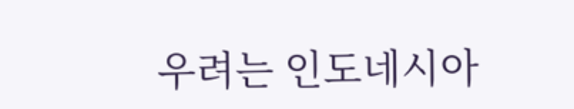우려는 인도네시아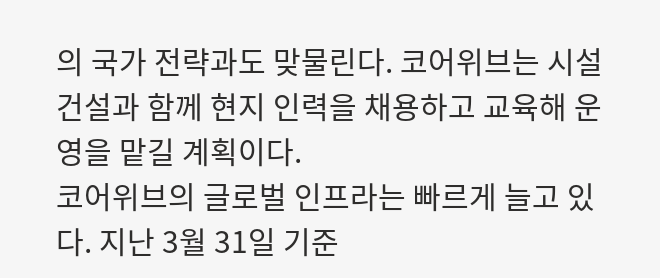의 국가 전략과도 맞물린다. 코어위브는 시설 건설과 함께 현지 인력을 채용하고 교육해 운영을 맡길 계획이다.
코어위브의 글로벌 인프라는 빠르게 늘고 있다. 지난 3월 31일 기준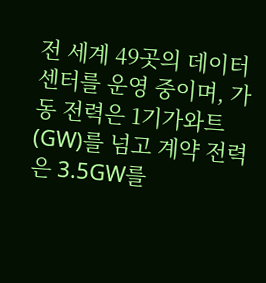전 세계 49곳의 데이터센터를 운영 중이며, 가동 전력은 1기가와트(GW)를 넘고 계약 전력은 3.5GW를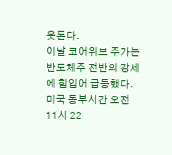웃돈다.
이날 코어위브 주가는 반도체주 전반의 강세에 힘입어 급등했다. 미국 동부시간 오전 11시 22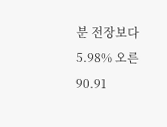분 전장보다 5.98% 오른 90.91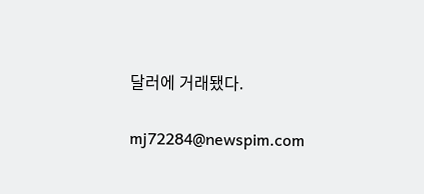달러에 거래됐다.

mj72284@newspim.com